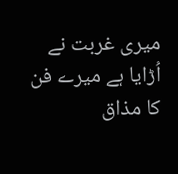میری غربت نے اُڑایا ہے میرے فن کا مذاق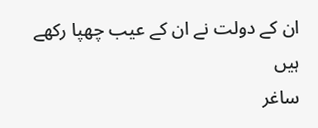ان کے دولت نے ان کے عیب چھپا رکھے ہیں
ساغر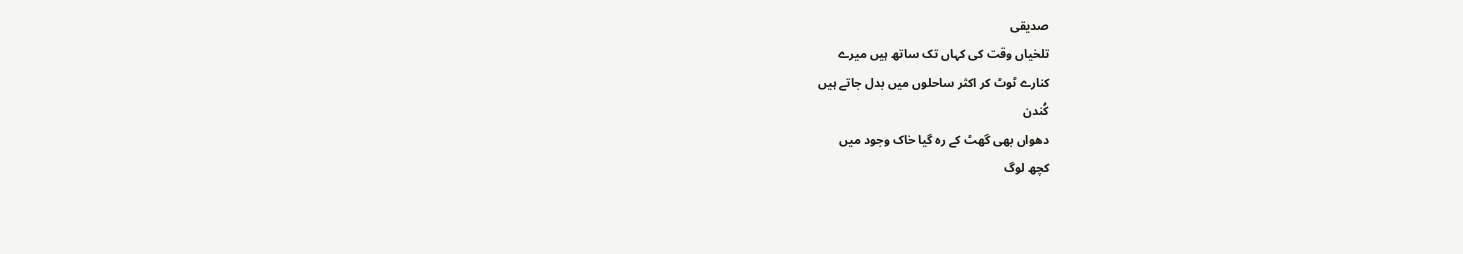صدیقی
تلخیاں وقت کی کہاں تک ساتھ ہیں میرے
کنارے ٹوٹ کر اکثر ساحلوں میں بدل جاتے ہیں
کُندن
دھواں بھی گھٹ کے رہ گیا خاک وجود میں
کچھ لوگ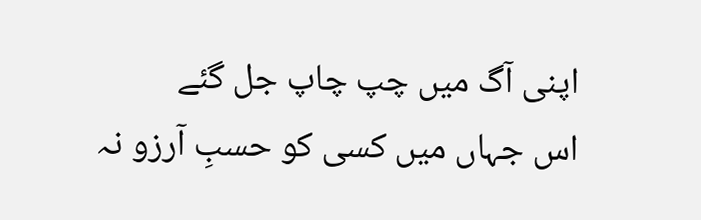اپنی آگ میں چپ چاپ جل گئے
اس جہاں میں کسی کو حسبِ آرزو نہ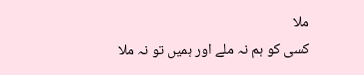ملا
کسی کو ہم نہ ملے اور ہمیں تو نہ ملا